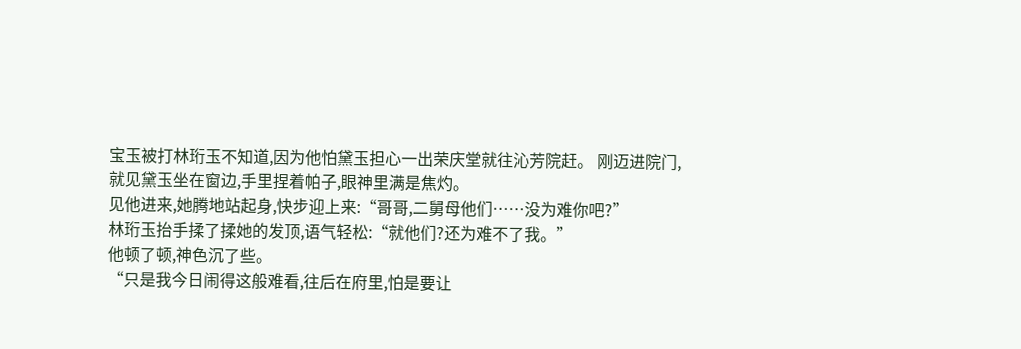宝玉被打林珩玉不知道,因为他怕黛玉担心一出荣庆堂就往沁芳院赶。 刚迈进院门,就见黛玉坐在窗边,手里捏着帕子,眼神里满是焦灼。
见他进来,她腾地站起身,快步迎上来:“哥哥,二舅母他们……没为难你吧?”
林珩玉抬手揉了揉她的发顶,语气轻松:“就他们?还为难不了我。”
他顿了顿,神色沉了些。
“只是我今日闹得这般难看,往后在府里,怕是要让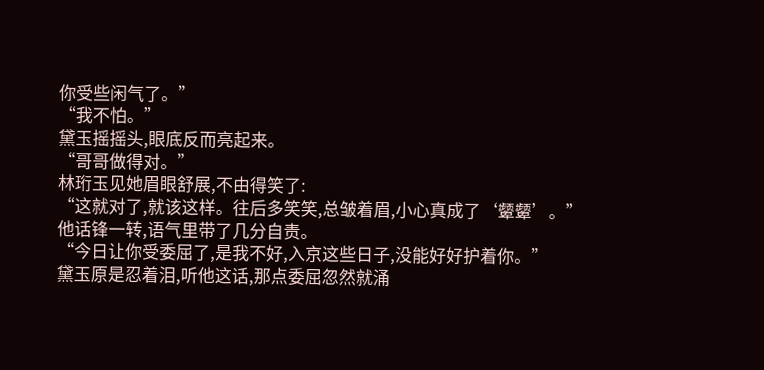你受些闲气了。”
“我不怕。”
黛玉摇摇头,眼底反而亮起来。
“哥哥做得对。”
林珩玉见她眉眼舒展,不由得笑了:
“这就对了,就该这样。往后多笑笑,总皱着眉,小心真成了‘颦颦’。”
他话锋一转,语气里带了几分自责。
“今日让你受委屈了,是我不好,入京这些日子,没能好好护着你。”
黛玉原是忍着泪,听他这话,那点委屈忽然就涌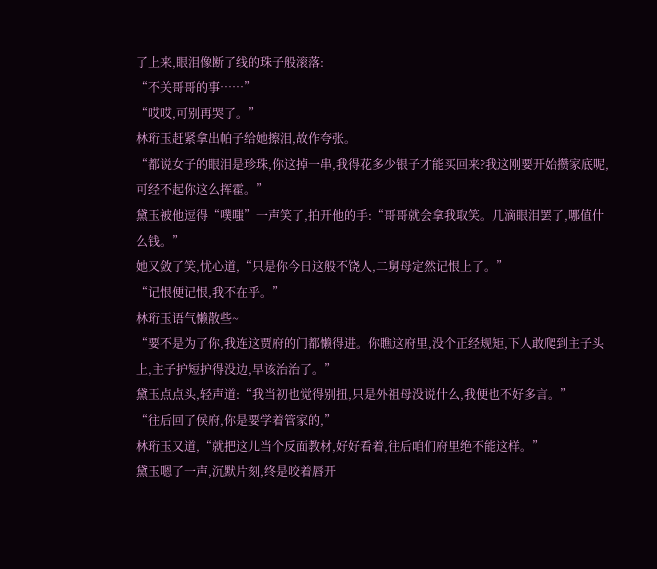了上来,眼泪像断了线的珠子般滚落:
“不关哥哥的事……”
“哎哎,可别再哭了。”
林珩玉赶紧拿出帕子给她擦泪,故作夸张。
“都说女子的眼泪是珍珠,你这掉一串,我得花多少银子才能买回来?我这刚要开始攒家底呢,可经不起你这么挥霍。”
黛玉被他逗得“噗嗤”一声笑了,拍开他的手:“哥哥就会拿我取笑。几滴眼泪罢了,哪值什么钱。”
她又敛了笑,忧心道,“只是你今日这般不饶人,二舅母定然记恨上了。”
“记恨便记恨,我不在乎。”
林珩玉语气懒散些~
“要不是为了你,我连这贾府的门都懒得进。你瞧这府里,没个正经规矩,下人敢爬到主子头上,主子护短护得没边,早该治治了。”
黛玉点点头,轻声道:“我当初也觉得别扭,只是外祖母没说什么,我便也不好多言。”
“往后回了侯府,你是要学着管家的,”
林珩玉又道,“就把这儿当个反面教材,好好看着,往后咱们府里绝不能这样。”
黛玉嗯了一声,沉默片刻,终是咬着唇开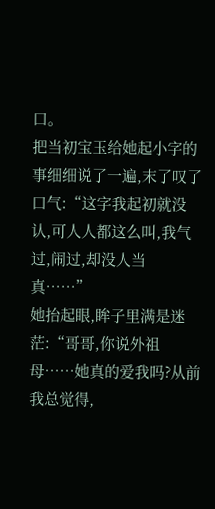口。
把当初宝玉给她起小字的事细细说了一遍,末了叹了口气:“这字我起初就没认,可人人都这么叫,我气过,闹过,却没人当真……”
她抬起眼,眸子里满是迷茫:“哥哥,你说外祖母……她真的爱我吗?从前我总觉得,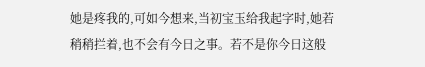她是疼我的,可如今想来,当初宝玉给我起字时,她若稍稍拦着,也不会有今日之事。若不是你今日这般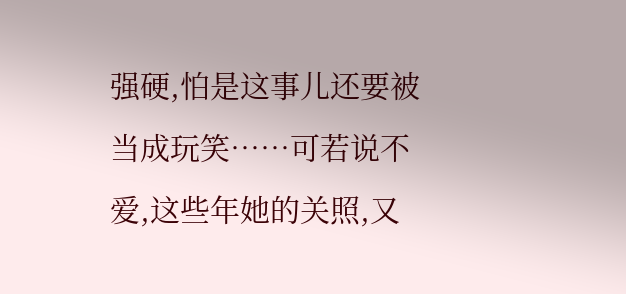强硬,怕是这事儿还要被当成玩笑……可若说不爱,这些年她的关照,又